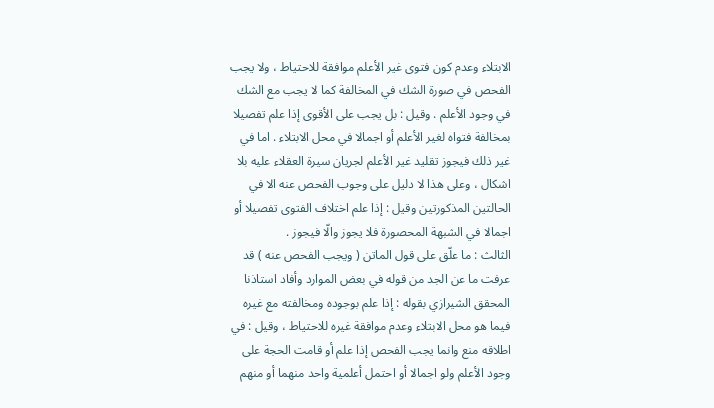الابتلاء وعدم كون فتوى غير الأعلم موافقة للاحتياط ، ولا يجب الفحص في صورة الشك في المخالفة كما لا يجب مع الشك في وجود الأعلم . وقيل : بل يجب على الأقوى إذا علم تفصيلا بمخالفة فتواه لغير الأعلم أو اجمالا في محل الابتلاء . اما في غير ذلك فيجوز تقليد غير الأعلم لجريان سيرة العقلاء عليه بلا اشكال ، وعلى هذا لا دليل على وجوب الفحص عنه الا في الحالتين المذكورتين وقيل : إذا علم اختلاف الفتوى تفصيلا أو اجمالا في الشبهة المحصورة فلا يجوز والّا فيجوز .
الثالث : ما علّق على قول الماتن ( ويجب الفحص عنه ) قد عرفت ما عن الجد من قوله في بعض الموارد وأفاد استاذنا المحقق الشيرازي بقوله : إذا علم بوجوده ومخالفته مع غيره فيما هو محل الابتلاء وعدم موافقة غيره للاحتياط ، وقيل : في اطلاقه منع وانما يجب الفحص إذا علم أو قامت الحجة على وجود الأعلم ولو اجمالا أو احتمل أعلمية واحد منهما أو منهم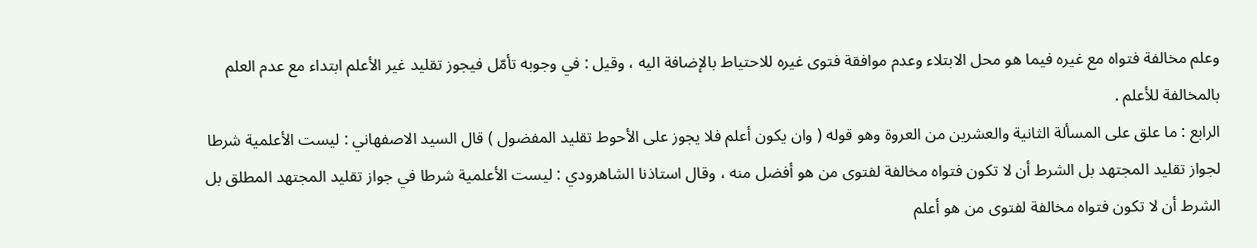وعلم مخالفة فتواه مع غيره فيما هو محل الابتلاء وعدم موافقة فتوى غيره للاحتياط بالإضافة اليه ، وقيل : في وجوبه تأمّل فيجوز تقليد غير الأعلم ابتداء مع عدم العلم بالمخالفة للأعلم .
الرابع : ما علق على المسألة الثانية والعشرين من العروة وهو قوله ( وان يكون أعلم فلا يجوز على الأحوط تقليد المفضول ) قال السيد الاصفهاني : ليست الأعلمية شرطا لجواز تقليد المجتهد بل الشرط أن لا تكون فتواه مخالفة لفتوى من هو أفضل منه ، وقال استاذنا الشاهرودي : ليست الأعلمية شرطا في جواز تقليد المجتهد المطلق بل الشرط أن لا تكون فتواه مخالفة لفتوى من هو أعلم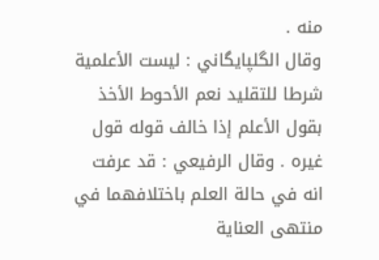منه .
وقال الگلپايگاني : ليست الأعلمية شرطا للتقليد نعم الأحوط الأخذ بقول الأعلم إذا خالف قوله قول غيره . وقال الرفيعي : قد عرفت انه في حالة العلم باختلافهما في
منتهى العناية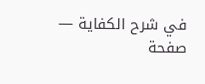في شرح الكفاية — صفحة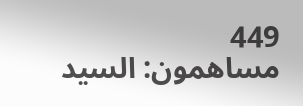449
مساهمون: السيد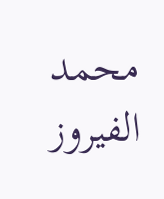محمد الفيروز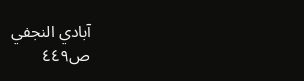آبادي النجفي
ص٤٤٩